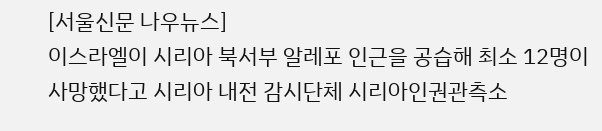[서울신문 나우뉴스]
이스라엘이 시리아 북서부 알레포 인근을 공습해 최소 12명이 사망했다고 시리아 내전 감시단체 시리아인권관측소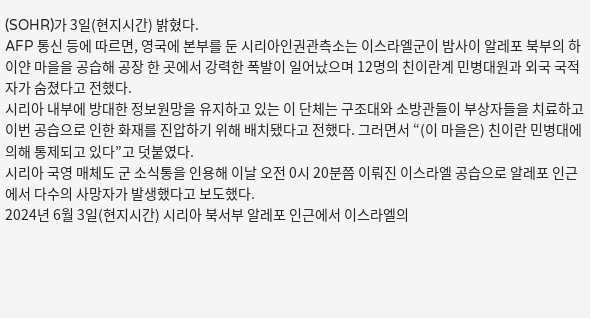(SOHR)가 3일(현지시간) 밝혔다.
AFP 통신 등에 따르면, 영국에 본부를 둔 시리아인권관측소는 이스라엘군이 밤사이 알레포 북부의 하이얀 마을을 공습해 공장 한 곳에서 강력한 폭발이 일어났으며 12명의 친이란계 민병대원과 외국 국적자가 숨졌다고 전했다.
시리아 내부에 방대한 정보원망을 유지하고 있는 이 단체는 구조대와 소방관들이 부상자들을 치료하고 이번 공습으로 인한 화재를 진압하기 위해 배치됐다고 전했다. 그러면서 “(이 마을은) 친이란 민병대에 의해 통제되고 있다”고 덧붙였다.
시리아 국영 매체도 군 소식통을 인용해 이날 오전 0시 20분쯤 이뤄진 이스라엘 공습으로 알레포 인근에서 다수의 사망자가 발생했다고 보도했다.
2024년 6월 3일(현지시간) 시리아 북서부 알레포 인근에서 이스라엘의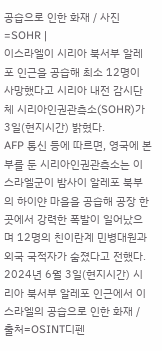공습으로 인한 화재 / 사진=SOHR |
이스라엘이 시리아 북서부 알레포 인근을 공습해 최소 12명이 사망했다고 시리아 내전 감시단체 시리아인권관측소(SOHR)가 3일(현지시간) 밝혔다.
AFP 통신 등에 따르면, 영국에 본부를 둔 시리아인권관측소는 이스라엘군이 밤사이 알레포 북부의 하이얀 마을을 공습해 공장 한 곳에서 강력한 폭발이 일어났으며 12명의 친이란계 민병대원과 외국 국적자가 숨졌다고 전했다.
2024년 6월 3일(현지시간) 시리아 북서부 알레포 인근에서 이스라엘의 공습으로 인한 화재 / 출처=OSINT디펜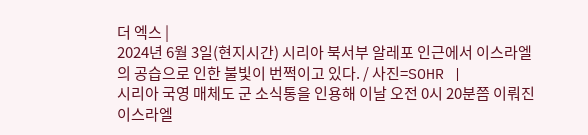더 엑스 |
2024년 6월 3일(현지시간) 시리아 북서부 알레포 인근에서 이스라엘의 공습으로 인한 불빛이 번쩍이고 있다. / 사진=SOHR |
시리아 국영 매체도 군 소식통을 인용해 이날 오전 0시 20분쯤 이뤄진 이스라엘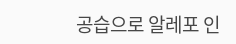공습으로 알레포 인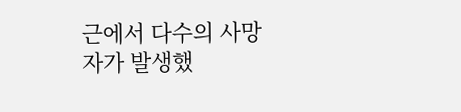근에서 다수의 사망자가 발생했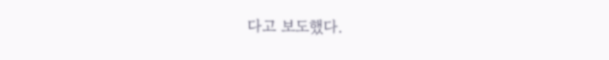다고 보도했다.